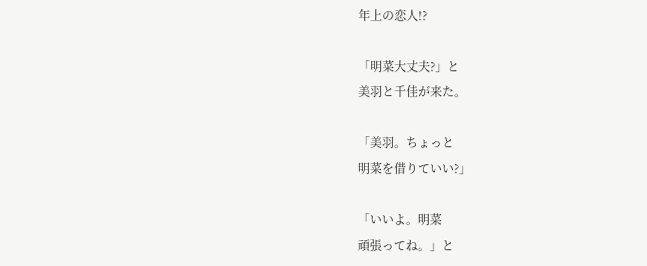年上の恋人!?

「明菜大丈夫?」と
美羽と千佳が来た。

「美羽。ちょっと
明菜を借りていい?」

「いいよ。明菜
頑張ってね。」と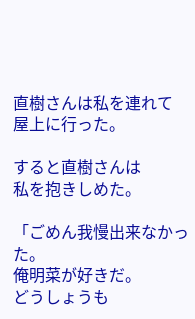直樹さんは私を連れて
屋上に行った。

すると直樹さんは
私を抱きしめた。

「ごめん我慢出来なかった。
俺明菜が好きだ。
どうしょうも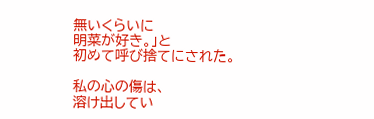無いくらいに
明菜が好き。」と
初めて呼び捨てにされた。

私の心の傷は、
溶け出してい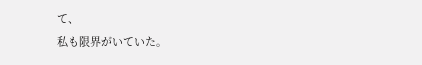て、
私も限界がいていた。